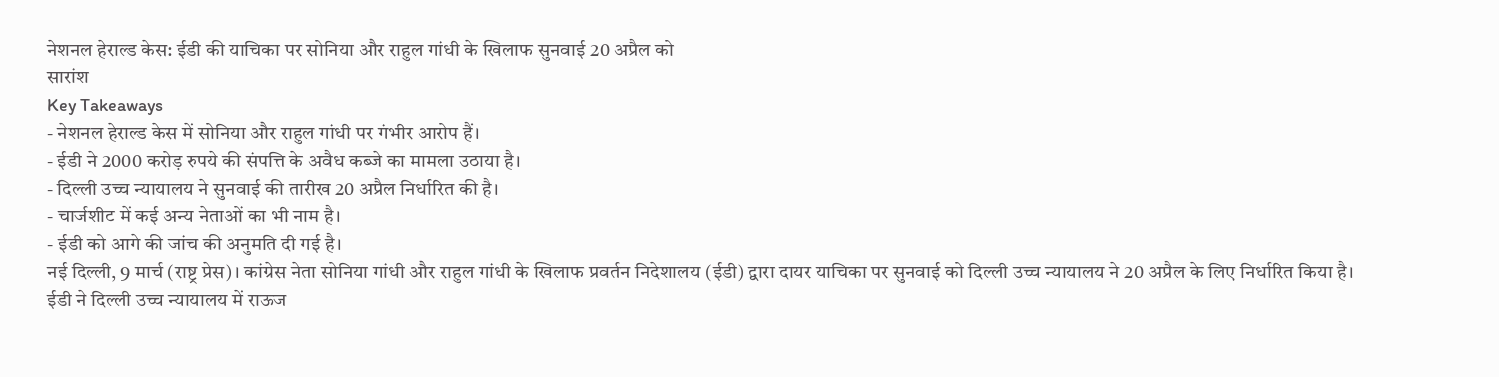नेशनल हेराल्ड केस: ईडी की याचिका पर सोनिया और राहुल गांधी के खिलाफ सुनवाई 20 अप्रैल को
सारांश
Key Takeaways
- नेशनल हेराल्ड केस में सोनिया और राहुल गांधी पर गंभीर आरोप हैं।
- ईडी ने 2000 करोड़ रुपये की संपत्ति के अवैध कब्जे का मामला उठाया है।
- दिल्ली उच्च न्यायालय ने सुनवाई की तारीख 20 अप्रैल निर्धारित की है।
- चार्जशीट में कई अन्य नेताओं का भी नाम है।
- ईडी को आगे की जांच की अनुमति दी गई है।
नई दिल्ली, 9 मार्च (राष्ट्र प्रेस)। कांग्रेस नेता सोनिया गांधी और राहुल गांधी के खिलाफ प्रवर्तन निदेशालय (ईडी) द्वारा दायर याचिका पर सुनवाई को दिल्ली उच्च न्यायालय ने 20 अप्रैल के लिए निर्धारित किया है।
ईडी ने दिल्ली उच्च न्यायालय में राऊज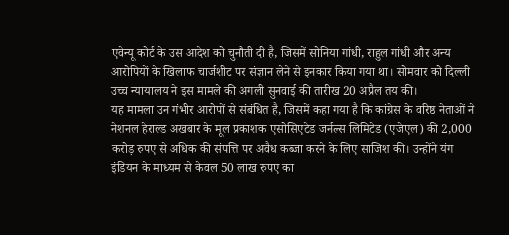एवेन्यू कोर्ट के उस आदेश को चुनौती दी है, जिसमें सोनिया गांधी, राहुल गांधी और अन्य आरोपियों के खिलाफ चार्जशीट पर संज्ञान लेने से इनकार किया गया था। सोमवार को दिल्ली उच्च न्यायालय ने इस मामले की अगली सुनवाई की तारीख 20 अप्रैल तय की।
यह मामला उन गंभीर आरोपों से संबंधित है, जिसमें कहा गया है कि कांग्रेस के वरिष्ठ नेताओं ने नेशनल हेराल्ड अखबार के मूल प्रकाशक एसोसिएटेड जर्नल्स लिमिटेड (एजेएल) की 2,000 करोड़ रुपए से अधिक की संपत्ति पर अवैध कब्जा करने के लिए साजिश की। उन्होंने यंग इंडियन के माध्यम से केवल 50 लाख रुपए का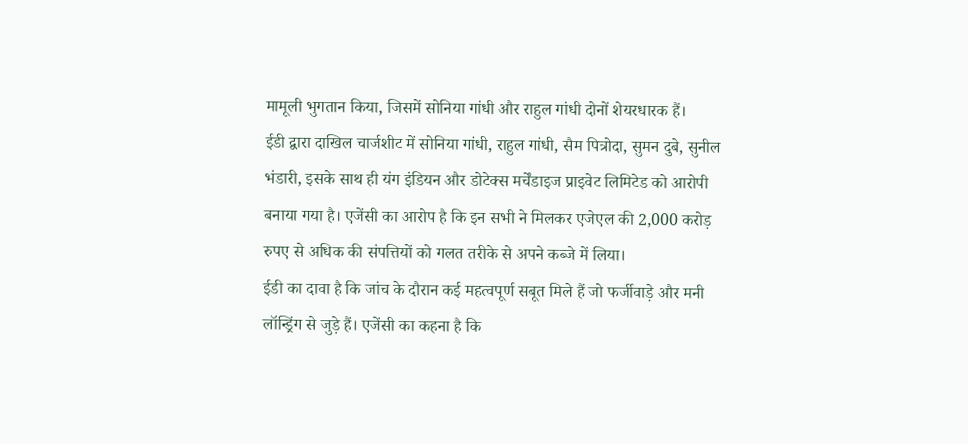मामूली भुगतान किया, जिसमें सोनिया गांधी और राहुल गांधी दोनों शेयरधारक हैं।
ईडी द्वारा दाखिल चार्जशीट में सोनिया गांधी, राहुल गांधी, सैम पित्रोदा, सुमन दुबे, सुनील भंडारी, इसके साथ ही यंग इंडियन और डोटेक्स मर्चेंडाइज प्राइवेट लिमिटेड को आरोपी बनाया गया है। एजेंसी का आरोप है कि इन सभी ने मिलकर एजेएल की 2,000 करोड़ रुपए से अधिक की संपत्तियों को गलत तरीके से अपने कब्जे में लिया।
ईडी का दावा है कि जांच के दौरान कई महत्वपूर्ण सबूत मिले हैं जो फर्जीवाड़े और मनी लॉन्ड्रिंग से जुड़े हैं। एजेंसी का कहना है कि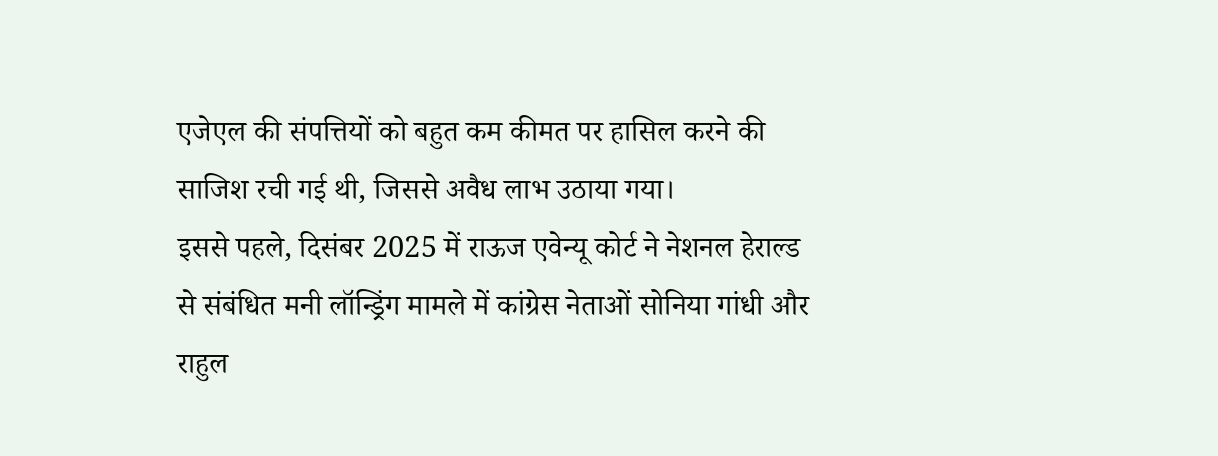एजेएल की संपत्तियों को बहुत कम कीमत पर हासिल करने की साजिश रची गई थी, जिससे अवैध लाभ उठाया गया।
इससे पहले, दिसंबर 2025 में राऊज एवेन्यू कोर्ट ने नेशनल हेराल्ड से संबंधित मनी लॉन्ड्रिंग मामले में कांग्रेस नेताओं सोनिया गांधी और राहुल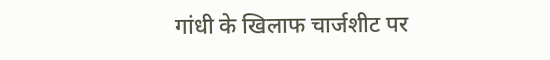गांधी के खिलाफ चार्जशीट पर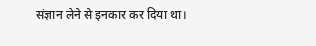संज्ञान लेने से इनकार कर दिया था।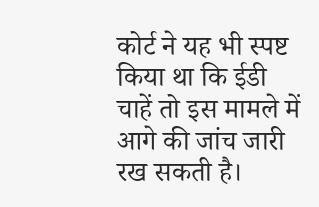कोर्ट ने यह भी स्पष्ट किया था कि ईडी चाहें तो इस मामले में आगे की जांच जारी रख सकती है।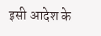इसी आदेश के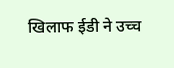खिलाफ ईडी ने उच्च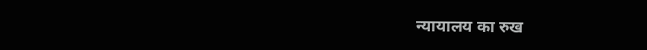न्यायालय का रुख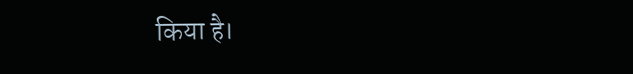किया है।